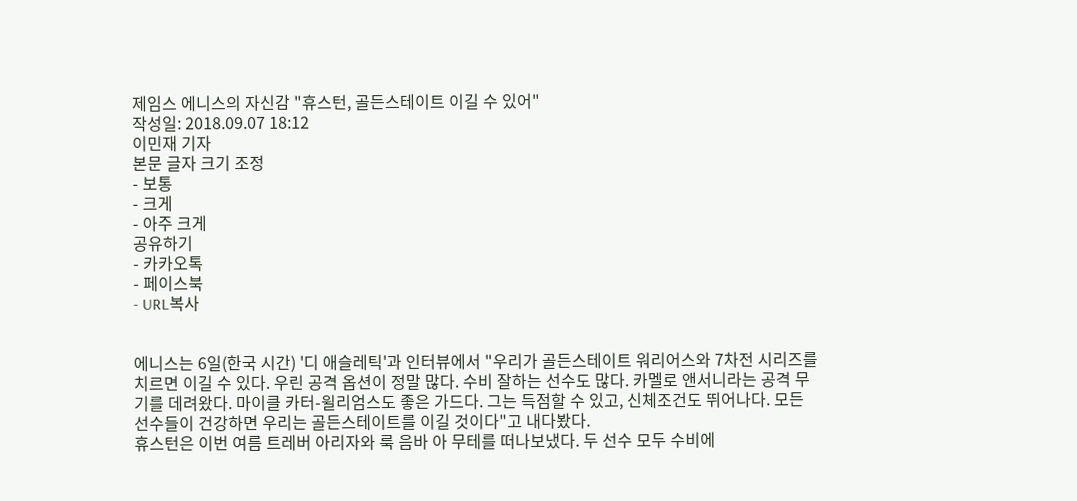제임스 에니스의 자신감 "휴스턴, 골든스테이트 이길 수 있어"
작성일: 2018.09.07 18:12
이민재 기자
본문 글자 크기 조정
- 보통
- 크게
- 아주 크게
공유하기
- 카카오톡
- 페이스북
- URL복사


에니스는 6일(한국 시간) '디 애슬레틱'과 인터뷰에서 "우리가 골든스테이트 워리어스와 7차전 시리즈를 치르면 이길 수 있다. 우린 공격 옵션이 정말 많다. 수비 잘하는 선수도 많다. 카멜로 앤서니라는 공격 무기를 데려왔다. 마이클 카터-윌리엄스도 좋은 가드다. 그는 득점할 수 있고, 신체조건도 뛰어나다. 모든 선수들이 건강하면 우리는 골든스테이트를 이길 것이다"고 내다봤다.
휴스턴은 이번 여름 트레버 아리자와 룩 음바 아 무테를 떠나보냈다. 두 선수 모두 수비에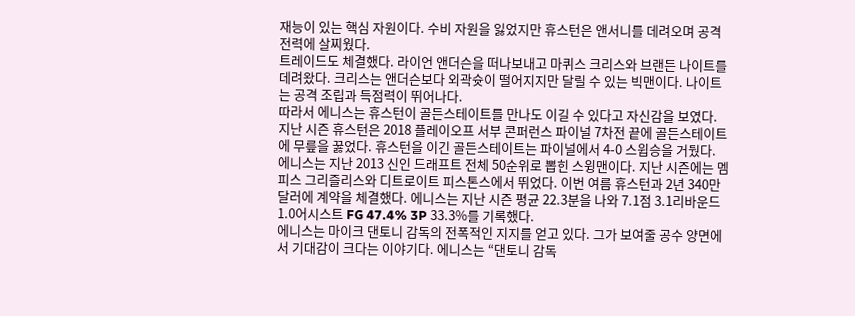재능이 있는 핵심 자원이다. 수비 자원을 잃었지만 휴스턴은 앤서니를 데려오며 공격 전력에 살찌웠다.
트레이드도 체결했다. 라이언 앤더슨을 떠나보내고 마퀴스 크리스와 브랜든 나이트를 데려왔다. 크리스는 앤더슨보다 외곽슛이 떨어지지만 달릴 수 있는 빅맨이다. 나이트는 공격 조립과 득점력이 뛰어나다.
따라서 에니스는 휴스턴이 골든스테이트를 만나도 이길 수 있다고 자신감을 보였다. 지난 시즌 휴스턴은 2018 플레이오프 서부 콘퍼런스 파이널 7차전 끝에 골든스테이트에 무릎을 꿇었다. 휴스턴을 이긴 골든스테이트는 파이널에서 4-0 스윕승을 거뒀다.
에니스는 지난 2013 신인 드래프트 전체 50순위로 뽑힌 스윙맨이다. 지난 시즌에는 멤피스 그리즐리스와 디트로이트 피스톤스에서 뛰었다. 이번 여름 휴스턴과 2년 340만 달러에 계약을 체결했다. 에니스는 지난 시즌 평균 22.3분을 나와 7.1점 3.1리바운드 1.0어시스트 FG 47.4% 3P 33.3%를 기록했다.
에니스는 마이크 댄토니 감독의 전폭적인 지지를 얻고 있다. 그가 보여줄 공수 양면에서 기대감이 크다는 이야기다. 에니스는 “댄토니 감독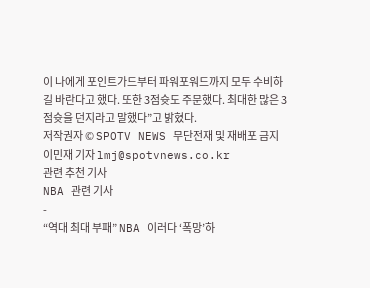이 나에게 포인트가드부터 파워포워드까지 모두 수비하길 바란다고 했다. 또한 3점슛도 주문했다. 최대한 많은 3점슛을 던지라고 말했다”고 밝혔다.
저작권자 © SPOTV NEWS 무단전재 및 재배포 금지
이민재 기자 lmj@spotvnews.co.kr
관련 추천 기사
NBA 관련 기사
-
“역대 최대 부패” NBA 이러다 ‘폭망’하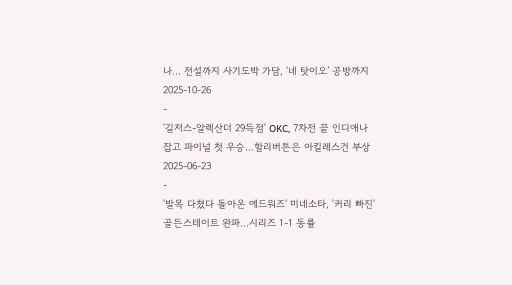나… 전설까지 사기도박 가담, ‘네 탓이오’ 공방까지
2025-10-26
-
'길저스-알렉산더 29득점' OKC, 7차전 끝 인디애나 잡고 파이널 첫 우승…할리버튼은 아킬레스건 부상
2025-06-23
-
'발목 다쳤다 돌아온 에드워즈' 미네소타, '커리 빠진' 골든스테이트 완파…시리즈 1-1 동률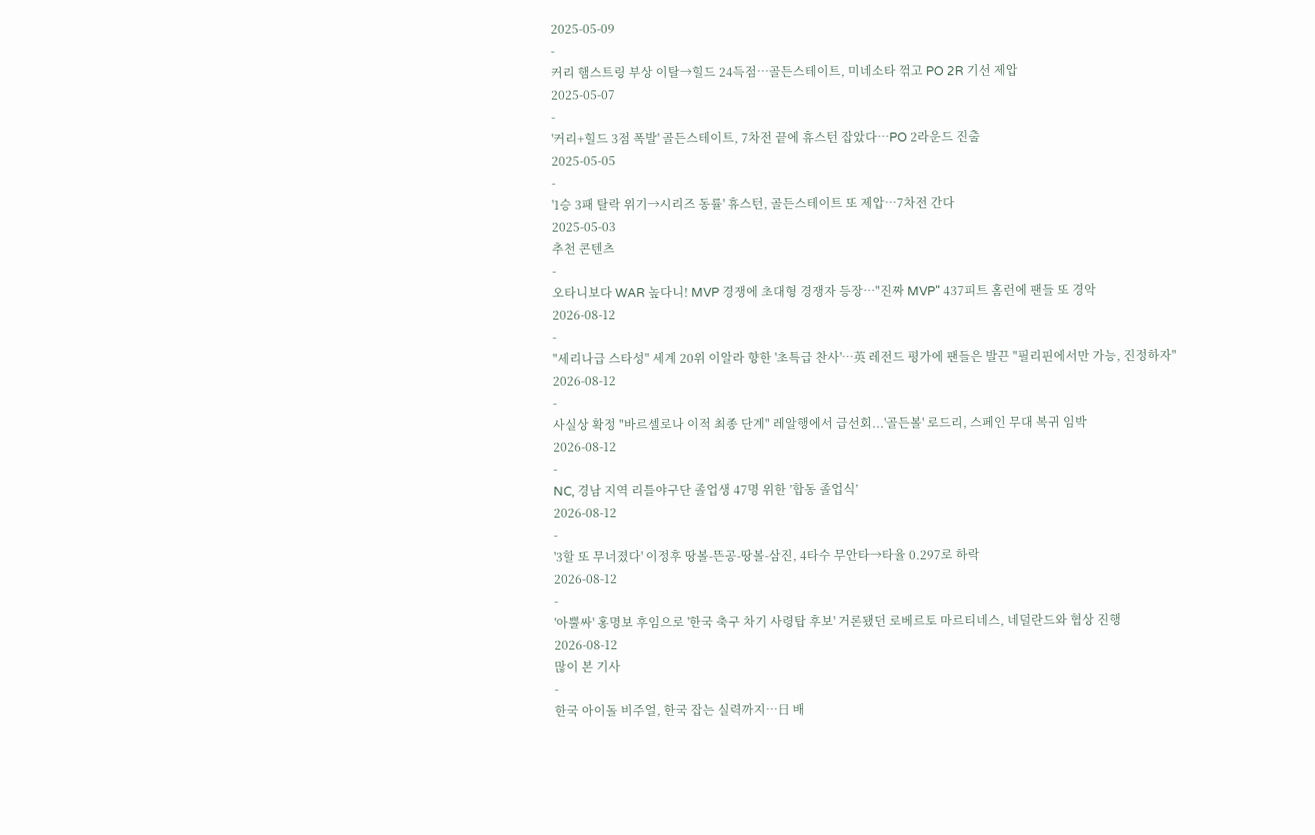2025-05-09
-
커리 햄스트링 부상 이탈→힐드 24득점…골든스테이트, 미네소타 꺾고 PO 2R 기선 제압
2025-05-07
-
'커리+힐드 3점 폭발' 골든스테이트, 7차전 끝에 휴스턴 잡았다…PO 2라운드 진출
2025-05-05
-
'1승 3패 탈락 위기→시리즈 동률' 휴스턴, 골든스테이트 또 제압…7차전 간다
2025-05-03
추천 콘텐츠
-
오타니보다 WAR 높다니! MVP 경쟁에 초대형 경쟁자 등장…"진짜 MVP" 437피트 홈런에 팬들 또 경악
2026-08-12
-
"세리나급 스타성" 세계 20위 이알라 향한 '초특급 찬사'…英 레전드 평가에 팬들은 발끈 "필리핀에서만 가능, 진정하자"
2026-08-12
-
사실상 확정 "바르셀로나 이적 최종 단계" 레알행에서 급선회...'골든볼' 로드리, 스페인 무대 복귀 임박
2026-08-12
-
NC, 경남 지역 리틀야구단 졸업생 47명 위한 ’합동 졸업식’
2026-08-12
-
'3할 또 무너졌다' 이정후 땅볼-뜬공-땅볼-삼진, 4타수 무안타→타율 0.297로 하락
2026-08-12
-
'아뿔싸' 홍명보 후임으로 '한국 축구 차기 사령탑 후보' 거론됐던 로베르토 마르티네스, 네덜란드와 협상 진행
2026-08-12
많이 본 기사
-
한국 아이돌 비주얼, 한국 잡는 실력까지…日 배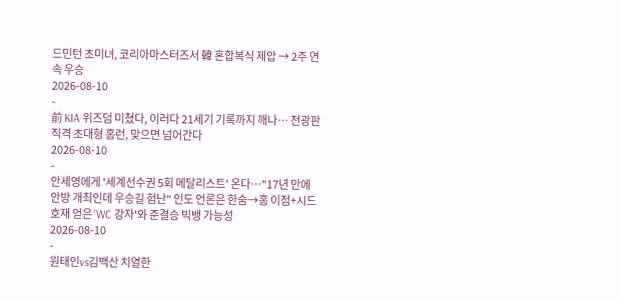드민턴 초미녀, 코리아마스터즈서 韓 혼합복식 제압 → 2주 연속 우승
2026-08-10
-
前 KIA 위즈덤 미쳤다, 이러다 21세기 기록까지 깨나… 전광판 직격 초대형 홈런, 맞으면 넘어간다
2026-08-10
-
안세영에게 '세계선수권 5회 메달리스트' 온다…"17년 만에 안방 개최인데 우승길 험난" 인도 언론은 한숨→홈 이점+시드 호재 얻은 'WC 강자'와 준결승 빅뱅 가능성
2026-08-10
-
원태인vs김백산 치열한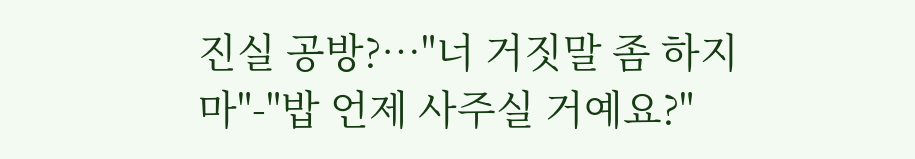진실 공방?…"너 거짓말 좀 하지 마"-"밥 언제 사주실 거예요?"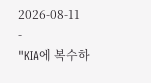2026-08-11
-
"KIA에 복수하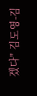겠다" 김도영-김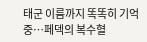태군 이름까지 똑똑히 기억 중…페덱의 복수혈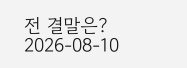전 결말은?
2026-08-10